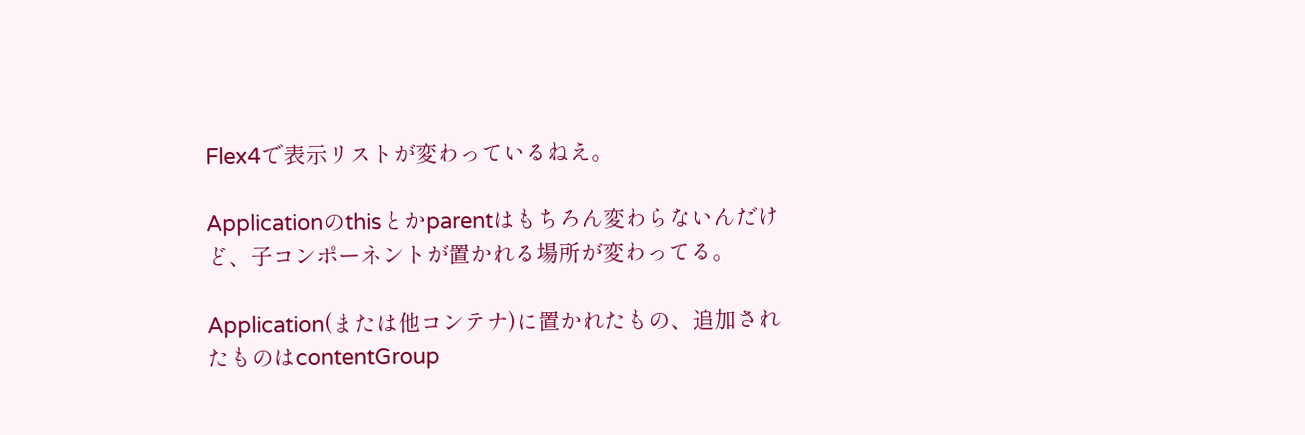Flex4で表示リストが変わっているねえ。

Applicationのthisとかparentはもちろん変わらないんだけど、子コンポーネントが置かれる場所が変わってる。

Application(または他コンテナ)に置かれたもの、追加されたものはcontentGroup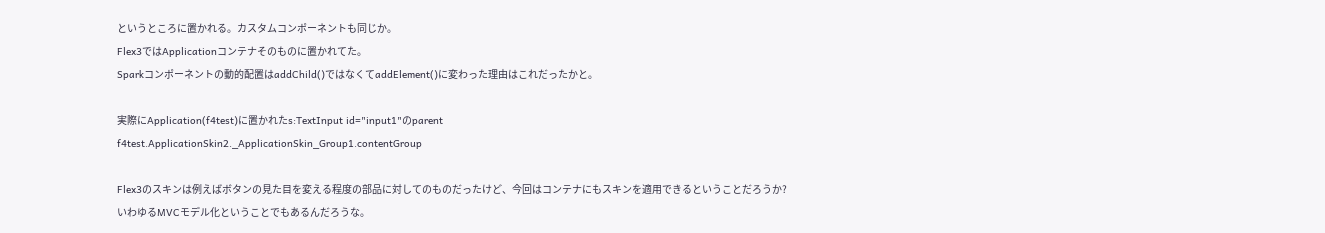というところに置かれる。カスタムコンポーネントも同じか。
Flex3ではApplicationコンテナそのものに置かれてた。
Sparkコンポーネントの動的配置はaddChild()ではなくてaddElement()に変わった理由はこれだったかと。

実際にApplication(f4test)に置かれたs:TextInput id="input1"のparent
f4test.ApplicationSkin2._ApplicationSkin_Group1.contentGroup

Flex3のスキンは例えばボタンの見た目を変える程度の部品に対してのものだったけど、今回はコンテナにもスキンを適用できるということだろうか?
いわゆるMVCモデル化ということでもあるんだろうな。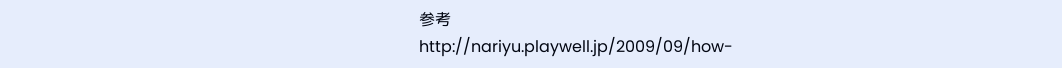参考
http://nariyu.playwell.jp/2009/09/how-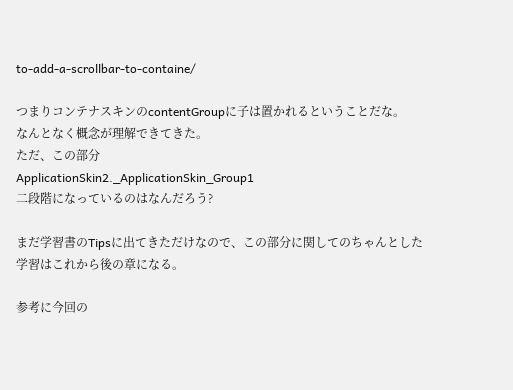to-add-a-scrollbar-to-containe/

つまりコンテナスキンのcontentGroupに子は置かれるということだな。
なんとなく概念が理解できてきた。
ただ、この部分
ApplicationSkin2._ApplicationSkin_Group1
二段階になっているのはなんだろう?

まだ学習書のTipsに出てきただけなので、この部分に関してのちゃんとした学習はこれから後の章になる。

参考に今回の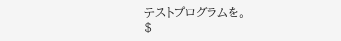テストプログラムを。
$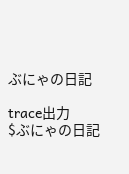ぶにゃの日記

trace出力
$ぶにゃの日記